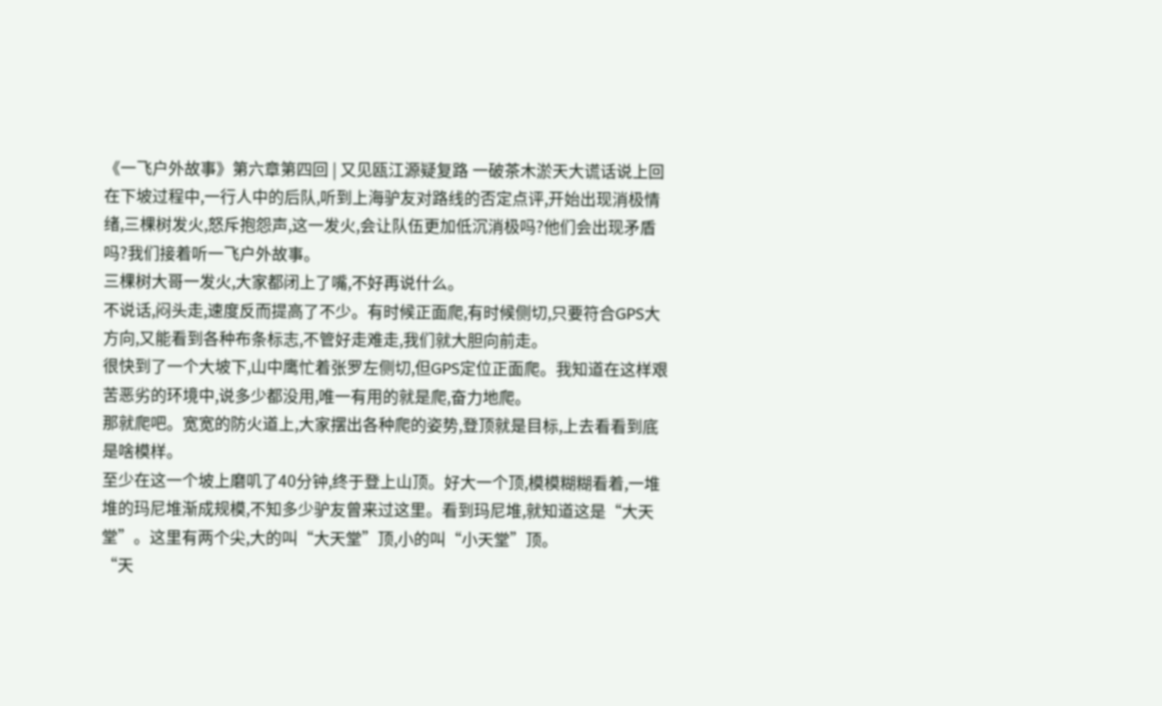《一飞户外故事》第六章第四回 | 又见瓯江源疑复路 一破茶木淤天大谎话说上回在下坡过程中,一行人中的后队,听到上海驴友对路线的否定点评,开始出现消极情绪,三棵树发火,怒斥抱怨声,这一发火,会让队伍更加低沉消极吗?他们会出现矛盾吗?我们接着听一飞户外故事。
三棵树大哥一发火,大家都闭上了嘴,不好再说什么。
不说话,闷头走,速度反而提高了不少。有时候正面爬,有时候侧切,只要符合GPS大方向,又能看到各种布条标志,不管好走难走,我们就大胆向前走。
很快到了一个大坡下,山中鹰忙着张罗左侧切,但GPS定位正面爬。我知道在这样艰苦恶劣的环境中,说多少都没用,唯一有用的就是爬,奋力地爬。
那就爬吧。宽宽的防火道上,大家摆出各种爬的姿势,登顶就是目标,上去看看到底是啥模样。
至少在这一个坡上磨叽了40分钟,终于登上山顶。好大一个顶,模模糊糊看着,一堆堆的玛尼堆渐成规模,不知多少驴友曾来过这里。看到玛尼堆,就知道这是“大天堂”。这里有两个尖,大的叫“大天堂”顶,小的叫“小天堂”顶。
“天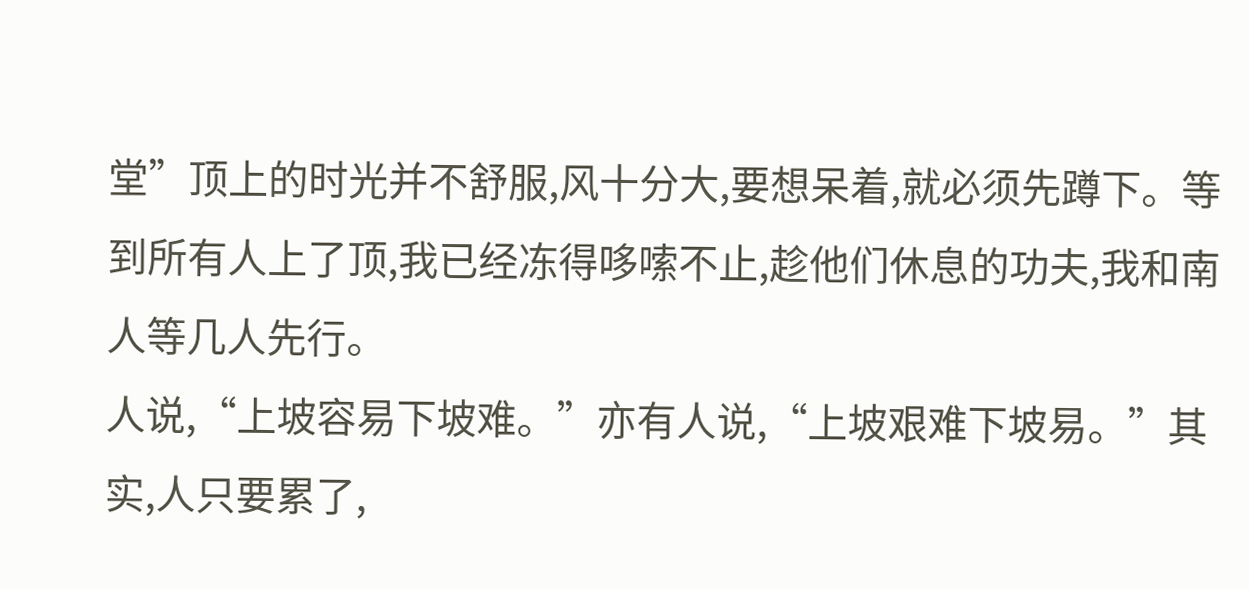堂”顶上的时光并不舒服,风十分大,要想呆着,就必须先蹲下。等到所有人上了顶,我已经冻得哆嗦不止,趁他们休息的功夫,我和南人等几人先行。
人说,“上坡容易下坡难。”亦有人说,“上坡艰难下坡易。”其实,人只要累了,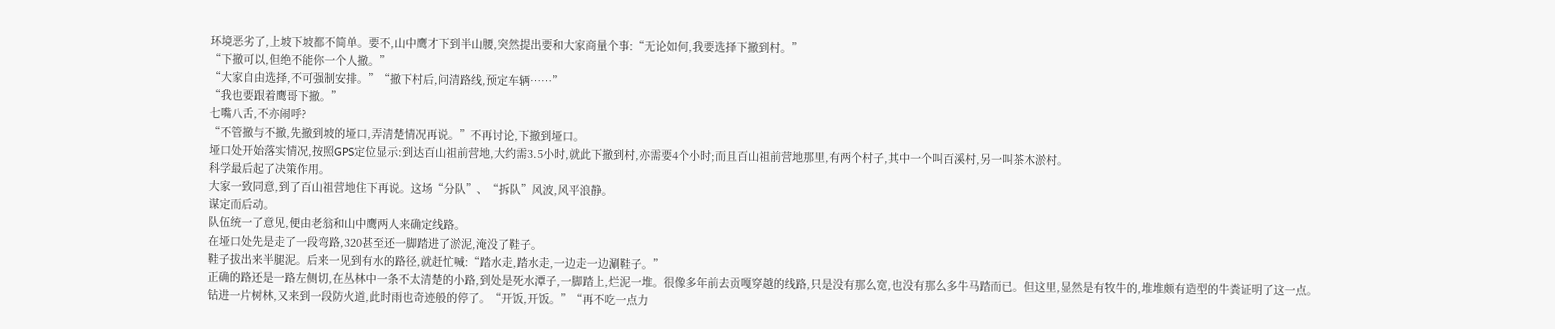环境恶劣了,上坡下坡都不简单。要不,山中鹰才下到半山腰,突然提出要和大家商量个事:“无论如何,我要选择下撤到村。”
“下撤可以,但绝不能你一个人撤。”
“大家自由选择,不可强制安排。”“撤下村后,问清路线,预定车辆……”
“我也要跟着鹰哥下撤。”
七嘴八舌,不亦闹呼?
“不管撤与不撤,先撤到坡的垭口,弄清楚情况再说。”不再讨论,下撤到垭口。
垭口处开始落实情况,按照GPS定位显示:到达百山祖前营地,大约需3.5小时,就此下撤到村,亦需要4个小时;而且百山祖前营地那里,有两个村子,其中一个叫百溪村,另一叫茶木淤村。
科学最后起了决策作用。
大家一致同意,到了百山祖营地住下再说。这场“分队”、“拆队”风波,风平浪静。
谋定而后动。
队伍统一了意见,便由老翁和山中鹰两人来确定线路。
在垭口处先是走了一段弯路,320甚至还一脚踏进了淤泥,淹没了鞋子。
鞋子拔出来半腿泥。后来一见到有水的路径,就赶忙喊:“踏水走,踏水走,一边走一边涮鞋子。”
正确的路还是一路左侧切,在丛林中一条不太清楚的小路,到处是死水潭子,一脚踏上,烂泥一堆。很像多年前去贡嘎穿越的线路,只是没有那么宽,也没有那么多牛马踏而已。但这里,显然是有牧牛的,堆堆颇有造型的牛粪证明了这一点。
钻进一片树林,又来到一段防火道,此时雨也奇迹般的停了。“开饭,开饭。”“再不吃一点力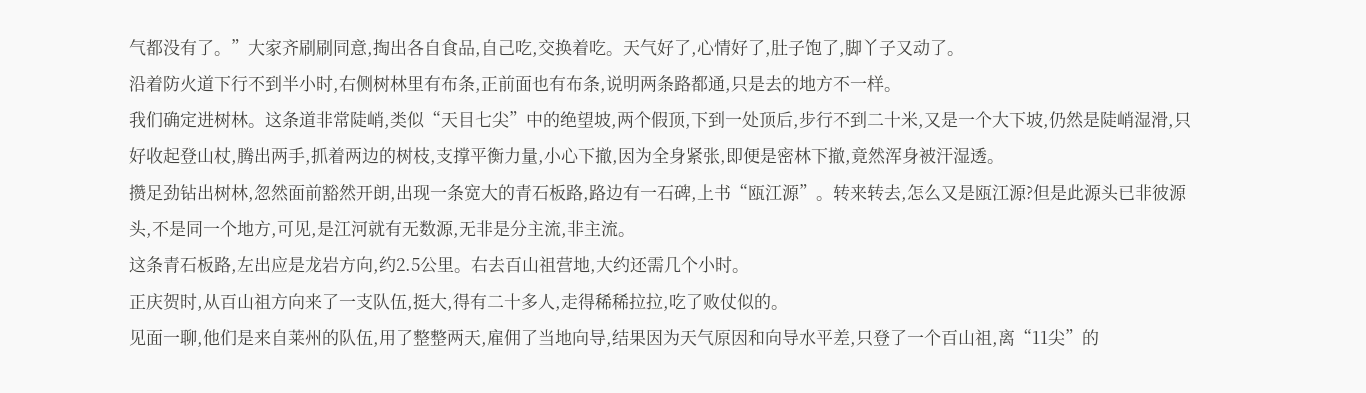气都没有了。”大家齐刷刷同意,掏出各自食品,自己吃,交换着吃。天气好了,心情好了,肚子饱了,脚丫子又动了。
沿着防火道下行不到半小时,右侧树林里有布条,正前面也有布条,说明两条路都通,只是去的地方不一样。
我们确定进树林。这条道非常陡峭,类似“天目七尖”中的绝望坡,两个假顶,下到一处顶后,步行不到二十米,又是一个大下坡,仍然是陡峭湿滑,只好收起登山杖,腾出两手,抓着两边的树枝,支撑平衡力量,小心下撤,因为全身紧张,即便是密林下撤,竟然浑身被汗湿透。
攒足劲钻出树林,忽然面前豁然开朗,出现一条宽大的青石板路,路边有一石碑,上书“瓯江源”。转来转去,怎么又是瓯江源?但是此源头已非彼源头,不是同一个地方,可见,是江河就有无数源,无非是分主流,非主流。
这条青石板路,左出应是龙岩方向,约2.5公里。右去百山祖营地,大约还需几个小时。
正庆贺时,从百山祖方向来了一支队伍,挺大,得有二十多人,走得稀稀拉拉,吃了败仗似的。
见面一聊,他们是来自莱州的队伍,用了整整两天,雇佣了当地向导,结果因为天气原因和向导水平差,只登了一个百山祖,离“11尖”的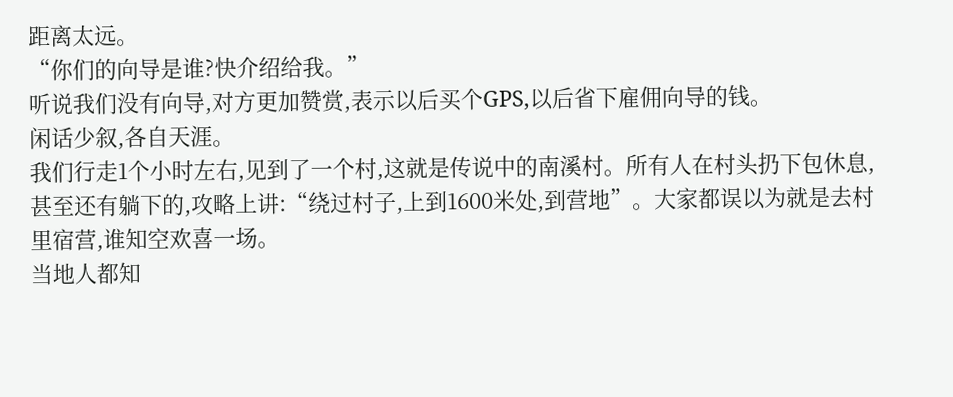距离太远。
“你们的向导是谁?快介绍给我。”
听说我们没有向导,对方更加赞赏,表示以后买个GPS,以后省下雇佣向导的钱。
闲话少叙,各自天涯。
我们行走1个小时左右,见到了一个村,这就是传说中的南溪村。所有人在村头扔下包休息,甚至还有躺下的,攻略上讲:“绕过村子,上到1600米处,到营地”。大家都误以为就是去村里宿营,谁知空欢喜一场。
当地人都知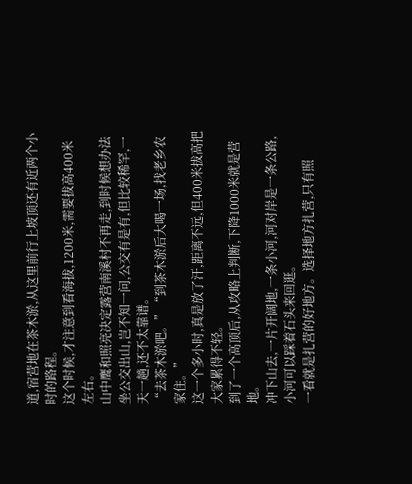道,宿营地在茶木淤,从这里前行上坡顶还有近两个小时的路程。
这个时候,才注意到看海拔,1200米,需要拔高400米左右。
山中鹰和照亮决定露营南溪村不再走,到时候想办法坐公交出山,岂不知一问,公交有是有,但比较稀罕,一天一趟,还不太靠谱。
“去茶木淤吧。”“到茶木淤后大喝一场,找老乡农家住。”
这一个多小时,真是放了汗,距离不远,但400米拔高把大家累得不轻。
到了一个高顶后,从攻略上判断,下降1000米就是营地。
冲下山去,一片开阔地,一条小河,河对岸是一条公路,小河可以踩着石头来回逛。
一看就是扎营的好地方。选择地方扎营,只有照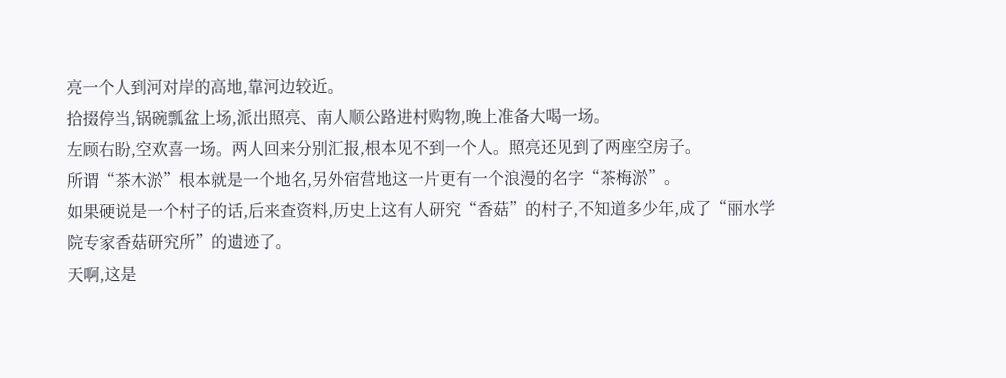亮一个人到河对岸的高地,靠河边较近。
拾掇停当,锅碗瓢盆上场,派出照亮、南人顺公路进村购物,晚上准备大喝一场。
左顾右盼,空欢喜一场。两人回来分别汇报,根本见不到一个人。照亮还见到了两座空房子。
所谓“茶木淤”根本就是一个地名,另外宿营地这一片更有一个浪漫的名字“茶梅淤”。
如果硬说是一个村子的话,后来查资料,历史上这有人研究“香菇”的村子,不知道多少年,成了“丽水学院专家香菇研究所”的遗迹了。
天啊,这是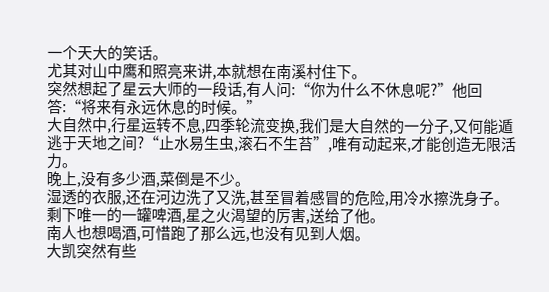一个天大的笑话。
尤其对山中鹰和照亮来讲,本就想在南溪村住下。
突然想起了星云大师的一段话,有人问:“你为什么不休息呢?”他回答:“将来有永远休息的时候。”
大自然中,行星运转不息,四季轮流变换,我们是大自然的一分子,又何能遁逃于天地之间?“止水易生虫,滚石不生苔”,唯有动起来,才能创造无限活力。
晚上,没有多少酒,菜倒是不少。
湿透的衣服,还在河边洗了又洗,甚至冒着感冒的危险,用冷水擦洗身子。剩下唯一的一罐啤酒,星之火渴望的厉害,送给了他。
南人也想喝酒,可惜跑了那么远,也没有见到人烟。
大凯突然有些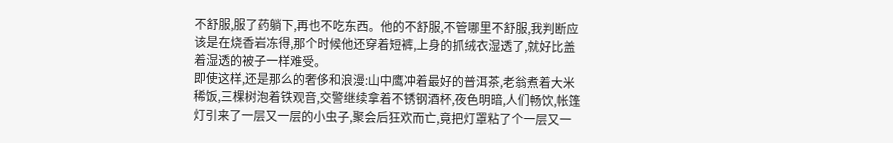不舒服,服了药躺下,再也不吃东西。他的不舒服,不管哪里不舒服,我判断应该是在烧香岩冻得,那个时候他还穿着短裤,上身的抓绒衣湿透了,就好比盖着湿透的被子一样难受。
即使这样,还是那么的奢侈和浪漫:山中鹰冲着最好的普洱茶,老翁煮着大米稀饭,三棵树泡着铁观音,交警继续拿着不锈钢酒杯,夜色明暗,人们畅饮,帐篷灯引来了一层又一层的小虫子,聚会后狂欢而亡,竟把灯罩粘了个一层又一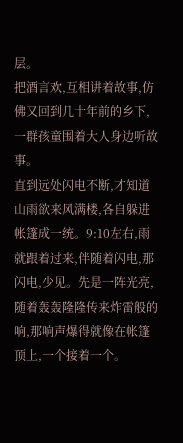层。
把酒言欢,互相讲着故事,仿佛又回到几十年前的乡下,一群孩童围着大人身边听故事。
直到远处闪电不断,才知道山雨欲来风满楼,各自躲进帐篷成一统。9:10左右,雨就跟着过来,伴随着闪电,那闪电,少见。先是一阵光亮,随着轰轰隆隆传来炸雷般的响,那响声爆得就像在帐篷顶上,一个接着一个。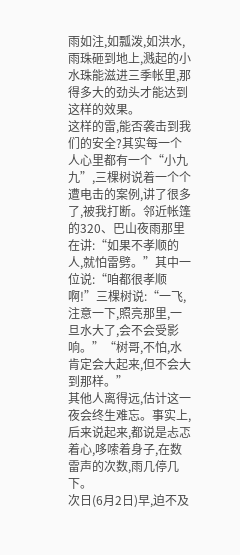雨如注,如瓢泼,如洪水,雨珠砸到地上,溅起的小水珠能滋进三季帐里,那得多大的劲头才能达到这样的效果。
这样的雷,能否袭击到我们的安全?其实每一个人心里都有一个“小九九”,三棵树说着一个个遭电击的案例,讲了很多了,被我打断。邻近帐篷的320、巴山夜雨那里在讲:“如果不孝顺的人,就怕雷劈。”其中一位说:“咱都很孝顺啊!”三棵树说:“一飞,注意一下,照亮那里,一旦水大了,会不会受影响。”“树哥,不怕,水肯定会大起来,但不会大到那样。”
其他人离得远,估计这一夜会终生难忘。事实上,后来说起来,都说是忐忑着心,哆嗦着身子,在数雷声的次数,雨几停几下。
次日(6月2日)早,迫不及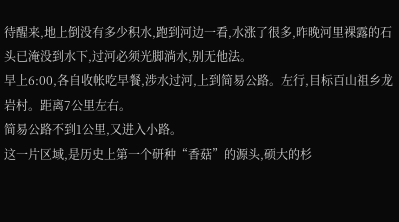待醒来,地上倒没有多少积水,跑到河边一看,水涨了很多,昨晚河里裸露的石头已淹没到水下,过河必须光脚淌水,别无他法。
早上6:00,各自收帐吃早餐,涉水过河,上到简易公路。左行,目标百山祖乡龙岩村。距离7公里左右。
简易公路不到1公里,又进入小路。
这一片区域,是历史上第一个研种“香菇”的源头,硕大的杉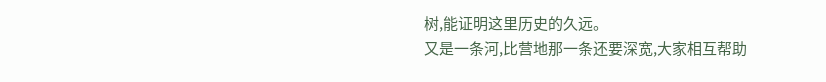树,能证明这里历史的久远。
又是一条河,比营地那一条还要深宽,大家相互帮助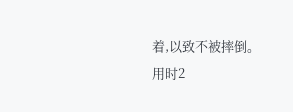着,以致不被摔倒。
用时2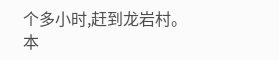个多小时,赶到龙岩村。本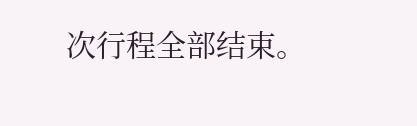次行程全部结束。